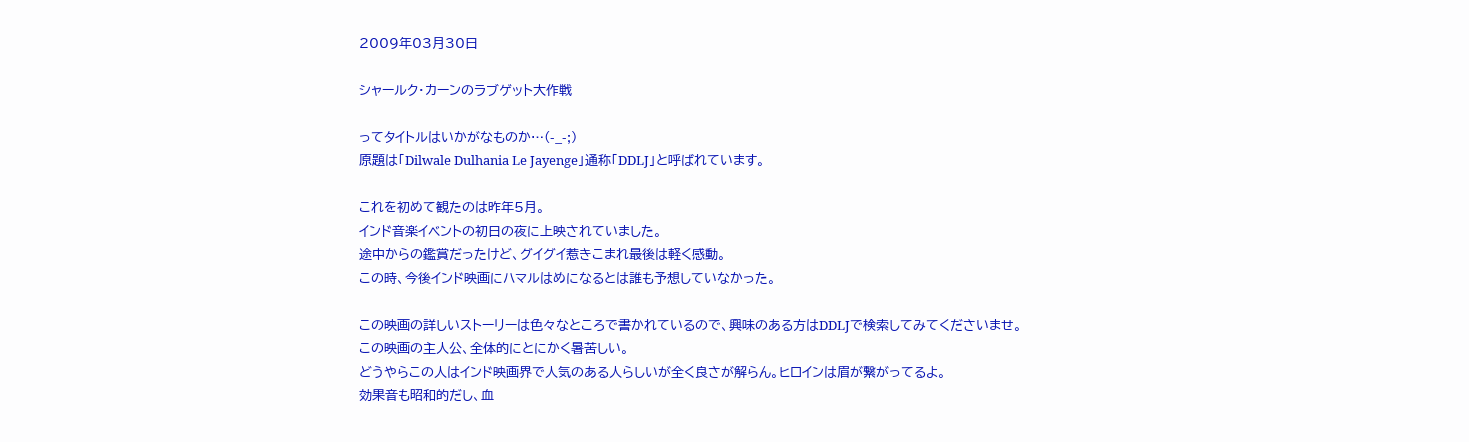2009年03月30日

シャールク・カーンのラブゲット大作戦

ってタイトルはいかがなものか…(-_-;)
原題は「Dilwale Dulhania Le Jayenge」通称「DDLJ」と呼ばれています。

これを初めて観たのは昨年5月。
インド音楽イベントの初日の夜に上映されていました。
途中からの鑑賞だったけど、グイグイ惹きこまれ最後は軽く感動。
この時、今後インド映画にハマルはめになるとは誰も予想していなかった。

この映画の詳しいストーリーは色々なところで書かれているので、興味のある方はDDLJで検索してみてくださいませ。
この映画の主人公、全体的にとにかく暑苦しい。
どうやらこの人はインド映画界で人気のある人らしいが全く良さが解らん。ヒロインは眉が繋がってるよ。
効果音も昭和的だし、血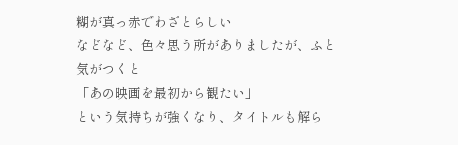糊が真っ赤でわざとらしい
などなど、色々思う所がありましたが、ふと気がつくと
「あの映画を最初から観たい」
という気持ちが強くなり、タイトルも解ら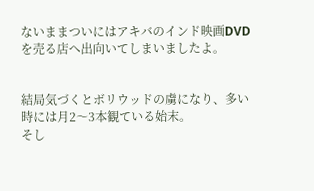ないままついにはアキバのインド映画DVDを売る店へ出向いてしまいましたよ。


結局気づくとボリウッドの虜になり、多い時には月2〜3本観ている始末。
そし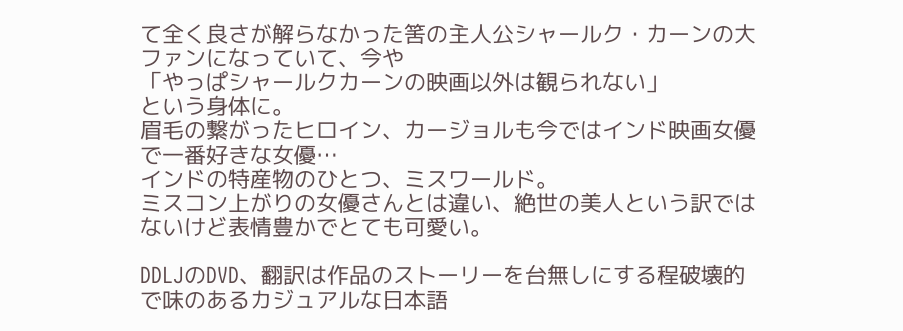て全く良さが解らなかった筈の主人公シャールク・カーンの大ファンになっていて、今や
「やっぱシャールクカーンの映画以外は観られない」
という身体に。
眉毛の繋がったヒロイン、カージョルも今ではインド映画女優で一番好きな女優…
インドの特産物のひとつ、ミスワールド。
ミスコン上がりの女優さんとは違い、絶世の美人という訳ではないけど表情豊かでとても可愛い。

DDLJのDVD、翻訳は作品のストーリーを台無しにする程破壊的で味のあるカジュアルな日本語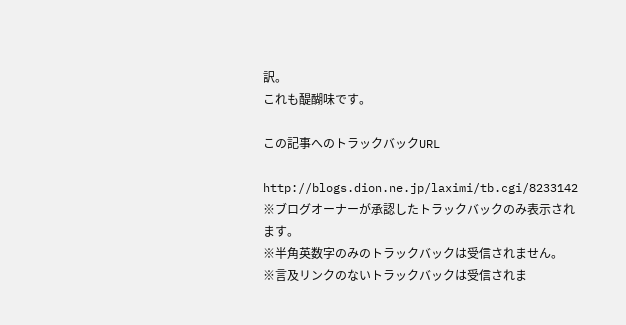訳。
これも醍醐味です。

この記事へのトラックバックURL

http://blogs.dion.ne.jp/laximi/tb.cgi/8233142
※ブログオーナーが承認したトラックバックのみ表示されます。
※半角英数字のみのトラックバックは受信されません。
※言及リンクのないトラックバックは受信されま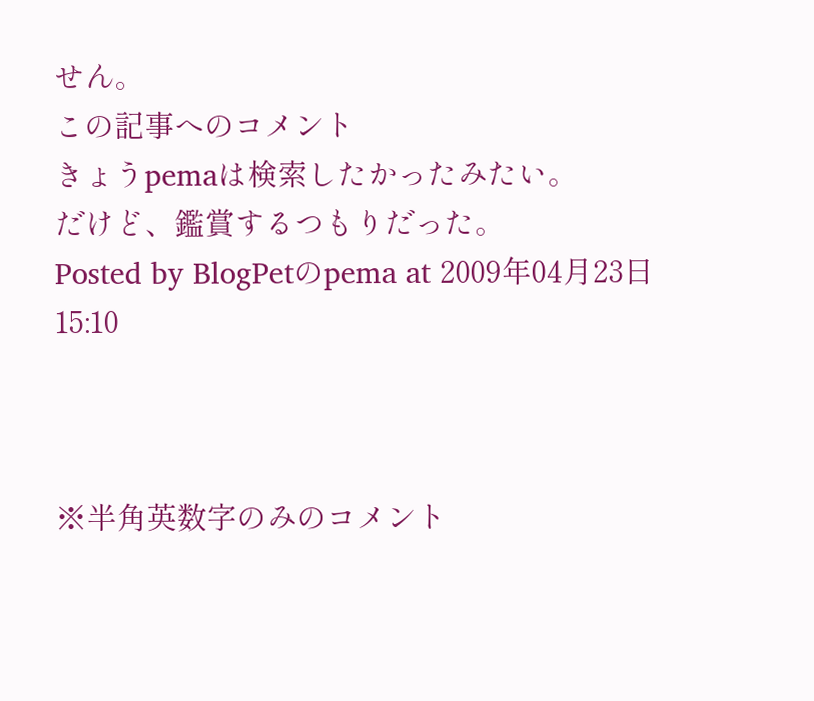せん。
この記事へのコメント
きょうpemaは検索したかったみたい。
だけど、鑑賞するつもりだった。
Posted by BlogPetのpema at 2009年04月23日 15:10



※半角英数字のみのコメント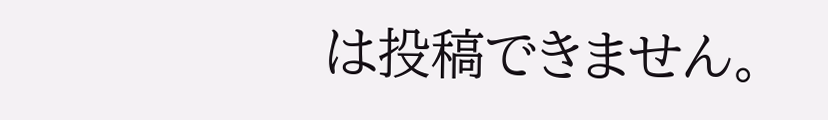は投稿できません。